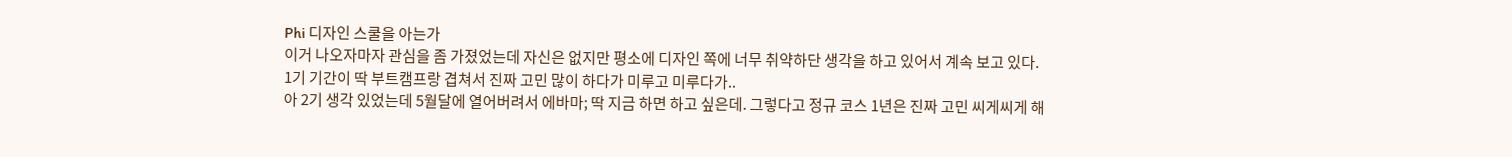Phi 디자인 스쿨을 아는가
이거 나오자마자 관심을 좀 가졌었는데 자신은 없지만 평소에 디자인 쪽에 너무 취약하단 생각을 하고 있어서 계속 보고 있다.
1기 기간이 딱 부트캠프랑 겹쳐서 진짜 고민 많이 하다가 미루고 미루다가..
아 2기 생각 있었는데 5월달에 열어버려서 에바마; 딱 지금 하면 하고 싶은데. 그렇다고 정규 코스 1년은 진짜 고민 씨게씨게 해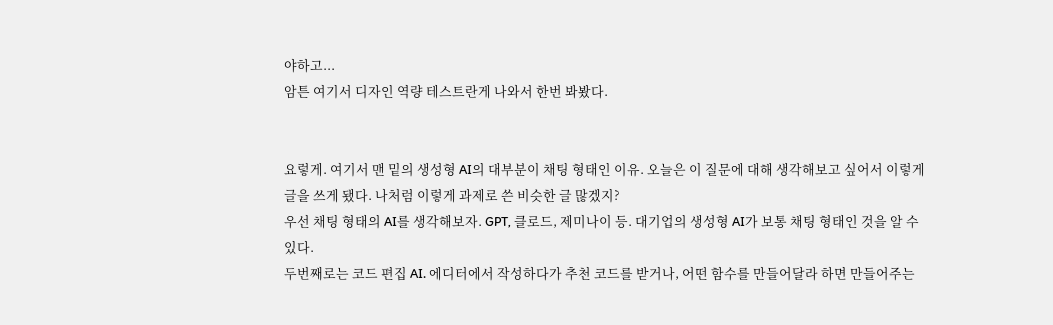야하고...
암튼 여기서 디자인 역량 테스트란게 나와서 한번 봐봤다.


요렇게. 여기서 맨 밑의 생성형 AI의 대부분이 채팅 형태인 이유. 오늘은 이 질문에 대해 생각해보고 싶어서 이렇게 글을 쓰게 됐다. 나처럼 이렇게 과제로 쓴 비슷한 글 많겠지?
우선 채팅 형태의 AI를 생각해보자. GPT, 클로드, 제미나이 등. 대기업의 생성형 AI가 보통 채팅 형태인 것을 알 수 있다.
두번째로는 코드 편집 AI. 에디터에서 작성하다가 추천 코드를 받거나, 어떤 함수를 만들어달라 하면 만들어주는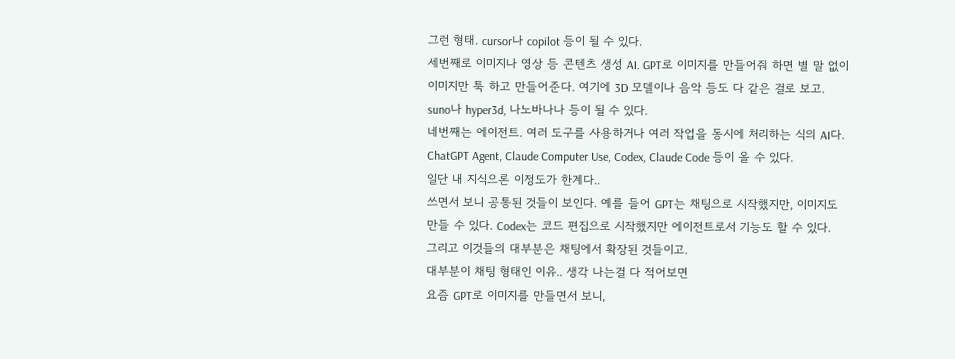그런 형태. cursor나 copilot 등이 될 수 있다.
세번째로 이미지나 영상 등 콘텐츠 생성 AI. GPT로 이미지를 만들어줘 하면 별 말 없이 이미지만 툭 하고 만들어준다. 여기에 3D 모델이나 음악 등도 다 같은 걸로 보고. suno나 hyper3d, 나노바나나 등이 될 수 있다.
네번째는 에이전트. 여러 도구를 사용하거나 여러 작업을 동시에 처리하는 식의 AI다. ChatGPT Agent, Claude Computer Use, Codex, Claude Code 등이 올 수 있다.
일단 내 지식으론 이정도가 한계다..
쓰면서 보니 공통된 것들이 보인다. 예를 들어 GPT는 채팅으로 시작했지만, 이미지도 만들 수 있다. Codex는 코드 편집으로 시작했지만 에이전트로서 기능도 할 수 있다.
그리고 이것들의 대부분은 채팅에서 확장된 것들이고.
대부분이 채팅 형태인 이유.. 생각 나는걸 다 적어보면
요즘 GPT로 이미지를 만들면서 보니,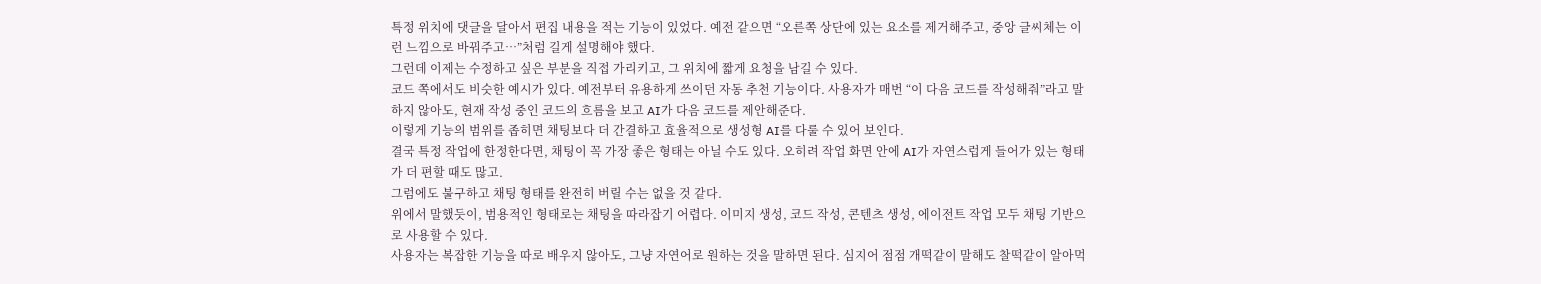특정 위치에 댓글을 달아서 편집 내용을 적는 기능이 있었다. 예전 같으면 “오른쪽 상단에 있는 요소를 제거해주고, 중앙 글씨체는 이런 느낌으로 바꿔주고…”처럼 길게 설명해야 했다.
그런데 이제는 수정하고 싶은 부분을 직접 가리키고, 그 위치에 짧게 요청을 남길 수 있다.
코드 쪽에서도 비슷한 예시가 있다. 예전부터 유용하게 쓰이던 자동 추천 기능이다. 사용자가 매번 “이 다음 코드를 작성해줘”라고 말하지 않아도, 현재 작성 중인 코드의 흐름을 보고 AI가 다음 코드를 제안해준다.
이렇게 기능의 범위를 좁히면 채팅보다 더 간결하고 효율적으로 생성형 AI를 다룰 수 있어 보인다.
결국 특정 작업에 한정한다면, 채팅이 꼭 가장 좋은 형태는 아닐 수도 있다. 오히려 작업 화면 안에 AI가 자연스럽게 들어가 있는 형태가 더 편할 때도 많고.
그럼에도 불구하고 채팅 형태를 완전히 버릴 수는 없을 것 같다.
위에서 말했듯이, 범용적인 형태로는 채팅을 따라잡기 어렵다. 이미지 생성, 코드 작성, 콘텐츠 생성, 에이전트 작업 모두 채팅 기반으로 사용할 수 있다.
사용자는 복잡한 기능을 따로 배우지 않아도, 그냥 자연어로 원하는 것을 말하면 된다. 심지어 점점 개떡같이 말해도 찰떡같이 알아먹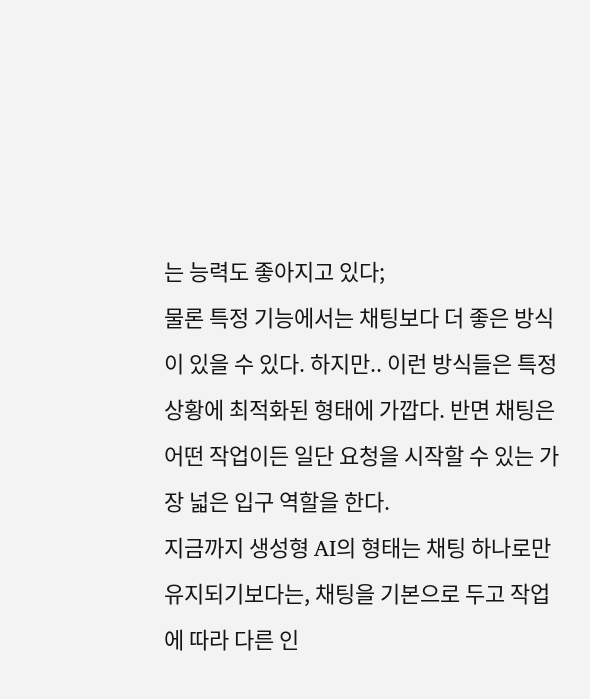는 능력도 좋아지고 있다;
물론 특정 기능에서는 채팅보다 더 좋은 방식이 있을 수 있다. 하지만.. 이런 방식들은 특정 상황에 최적화된 형태에 가깝다. 반면 채팅은 어떤 작업이든 일단 요청을 시작할 수 있는 가장 넓은 입구 역할을 한다.
지금까지 생성형 AI의 형태는 채팅 하나로만 유지되기보다는, 채팅을 기본으로 두고 작업에 따라 다른 인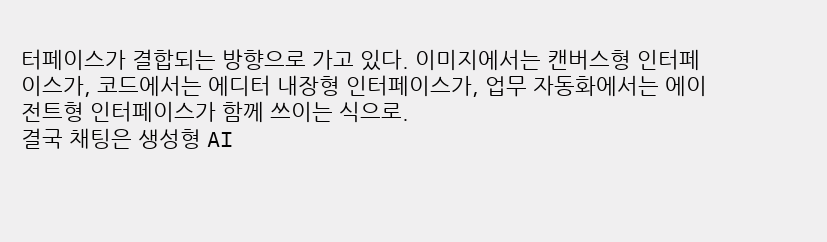터페이스가 결합되는 방향으로 가고 있다. 이미지에서는 캔버스형 인터페이스가, 코드에서는 에디터 내장형 인터페이스가, 업무 자동화에서는 에이전트형 인터페이스가 함께 쓰이는 식으로.
결국 채팅은 생성형 AI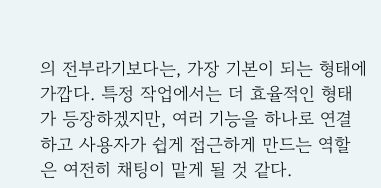의 전부라기보다는, 가장 기본이 되는 형태에 가깝다. 특정 작업에서는 더 효율적인 형태가 등장하겠지만, 여러 기능을 하나로 연결하고 사용자가 쉽게 접근하게 만드는 역할은 여전히 채팅이 맡게 될 것 같다.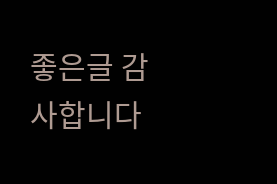좋은글 감사합니다